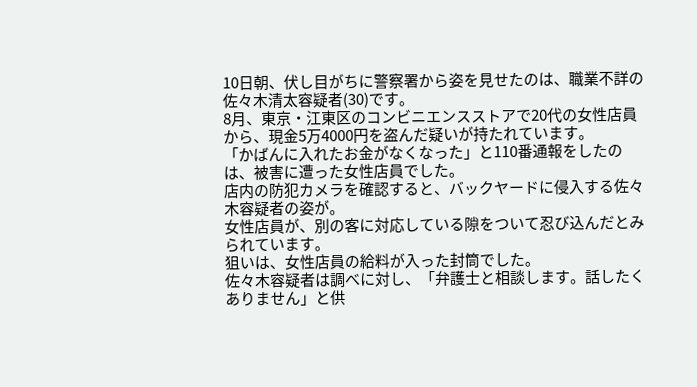10日朝、伏し目がちに警察署から姿を見せたのは、職業不詳の佐々木清太容疑者(30)です。
8月、東京・江東区のコンビニエンスストアで20代の女性店員から、現金5万4000円を盗んだ疑いが持たれています。
「かばんに入れたお金がなくなった」と110番通報をしたのは、被害に遭った女性店員でした。
店内の防犯カメラを確認すると、バックヤードに侵入する佐々木容疑者の姿が。
女性店員が、別の客に対応している隙をついて忍び込んだとみられています。
狙いは、女性店員の給料が入った封筒でした。
佐々木容疑者は調べに対し、「弁護士と相談します。話したくありません」と供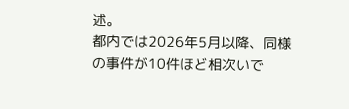述。
都内では2026年5月以降、同様の事件が10件ほど相次いで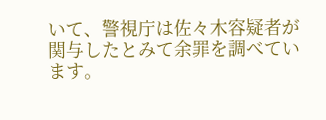いて、警視庁は佐々木容疑者が関与したとみて余罪を調べています。